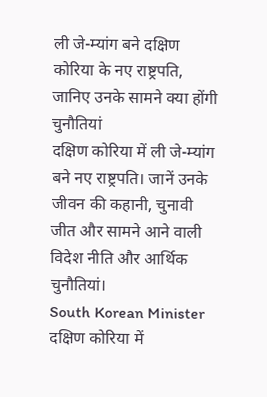ली जे-म्यांग बने दक्षिण कोरिया के नए राष्ट्रपति, जानिए उनके सामने क्या होंगी चुनौतियां
दक्षिण कोरिया में ली जे-म्यांग बने नए राष्ट्रपति। जानें उनके जीवन की कहानी, चुनावी जीत और सामने आने वाली विदेश नीति और आर्थिक चुनौतियां।
South Korean Minister
दक्षिण कोरिया में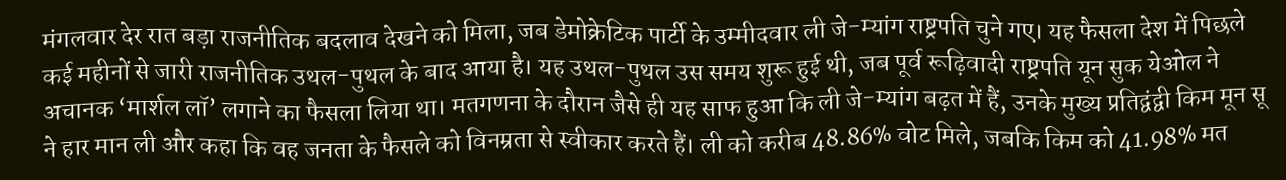मंगलवार देर रात बड़ा राजनीतिक बदलाव देखने को मिला, जब डेमोक्रेटिक पार्टी के उम्मीदवार ली जे-म्यांग राष्ट्रपति चुने गए। यह फैसला देश में पिछले कई महीनों से जारी राजनीतिक उथल-पुथल के बाद आया है। यह उथल-पुथल उस समय शुरू हुई थी, जब पूर्व रूढ़िवादी राष्ट्रपति यून सुक येओल ने अचानक ‘मार्शल लॉ’ लगाने का फैसला लिया था। मतगणना के दौरान जैसे ही यह साफ हुआ कि ली जे-म्यांग बढ़त में हैं, उनके मुख्य प्रतिद्वंद्वी किम मून सू ने हार मान ली और कहा कि वह जनता के फैसले को विनम्रता से स्वीकार करते हैं। ली को करीब 48.86% वोट मिले, जबकि किम को 41.98% मत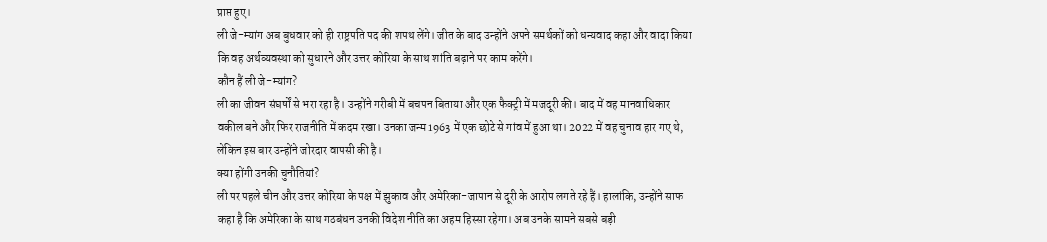प्राप्त हुए।
ली जे-म्यांग अब बुधवार को ही राष्ट्रपति पद की शपथ लेंगे। जीत के बाद उन्होंने अपने समर्थकों को धन्यवाद कहा और वादा किया कि वह अर्थव्यवस्था को सुधारने और उत्तर कोरिया के साथ शांति बढ़ाने पर काम करेंगे।
कौन हैं ली जे-म्यांग?
ली का जीवन संघर्षों से भरा रहा है। उन्होंने गरीबी में बचपन बिताया और एक फैक्ट्री में मजदूरी की। बाद में वह मानवाधिकार वकील बने और फिर राजनीति में कदम रखा। उनका जन्म 1963 में एक छोटे से गांव में हुआ था। 2022 में वह चुनाव हार गए थे, लेकिन इस बार उन्होंने जोरदार वापसी की है।
क्या होंगी उनकी चुनौतियां?
ली पर पहले चीन और उत्तर कोरिया के पक्ष में झुकाव और अमेरिका-जापान से दूरी के आरोप लगते रहे हैं। हालांकि, उन्होंने साफ कहा है कि अमेरिका के साथ गठबंधन उनकी विदेश नीति का अहम हिस्सा रहेगा। अब उनके सामने सबसे बड़ी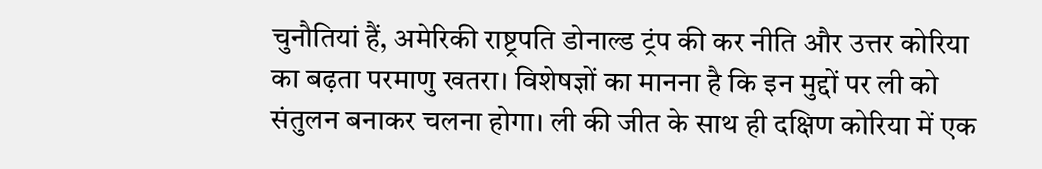चुनौतियां हैं, अमेरिकी राष्ट्रपति डोनाल्ड ट्रंप की कर नीति और उत्तर कोरिया का बढ़ता परमाणु खतरा। विशेषज्ञों का मानना है कि इन मुद्दों पर ली को संतुलन बनाकर चलना होगा। ली की जीत के साथ ही दक्षिण कोरिया में एक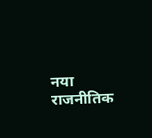नया राजनीतिक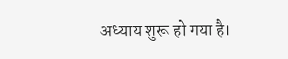अध्याय शुरू हो गया है।